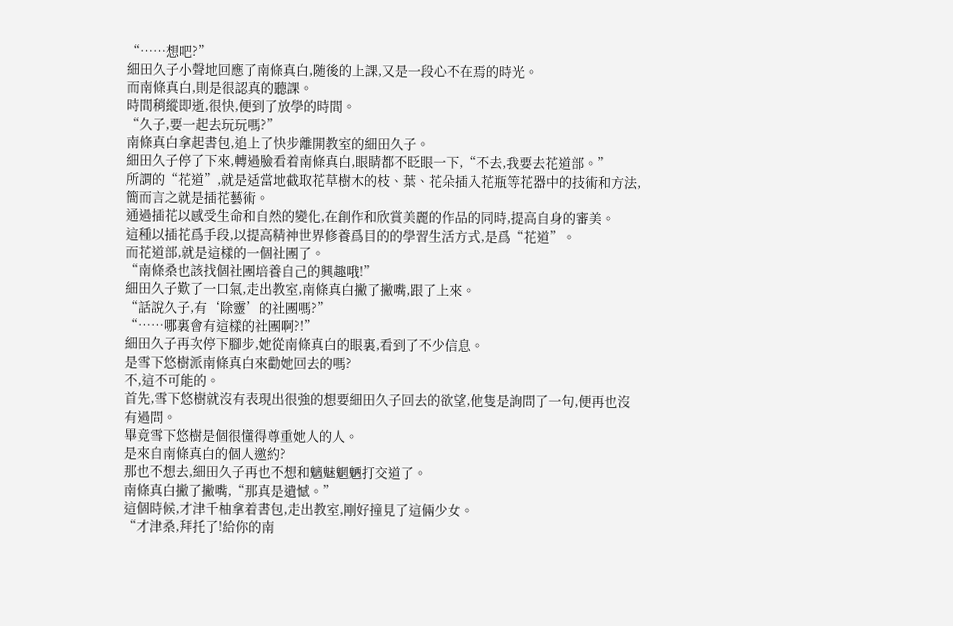“……想吧?”
細田久子小聲地回應了南條真白,随後的上課,又是一段心不在焉的時光。
而南條真白,則是很認真的聽課。
時間稍縱即逝,很快,便到了放學的時間。
“久子,要一起去玩玩嗎?”
南條真白拿起書包,追上了快步離開教室的細田久子。
細田久子停了下來,轉過臉看着南條真白,眼睛都不眨眼一下,“不去,我要去花道部。”
所謂的“花道”,就是适當地截取花草樹木的枝、葉、花朵插入花瓶等花器中的技術和方法,簡而言之就是插花藝術。
通過插花以感受生命和自然的變化,在創作和欣賞美麗的作品的同時,提高自身的審美。
這種以插花爲手段,以提高精神世界修養爲目的的學習生活方式,是爲“花道”。
而花道部,就是這樣的一個社團了。
“南條桑也該找個社團培養自己的興趣哦!”
細田久子歎了一口氣,走出教室,南條真白撇了撇嘴,跟了上來。
“話說久子,有‘除靈’的社團嗎?”
“……哪裏會有這樣的社團啊?!”
細田久子再次停下腳步,她從南條真白的眼裏,看到了不少信息。
是雪下悠樹派南條真白來勸她回去的嗎?
不,這不可能的。
首先,雪下悠樹就沒有表現出很強的想要細田久子回去的欲望,他隻是詢問了一句,便再也沒有過問。
畢竟雪下悠樹是個很懂得尊重她人的人。
是來自南條真白的個人邀約?
那也不想去,細田久子再也不想和魑魅魍魉打交道了。
南條真白撇了撇嘴,“那真是遺憾。”
這個時候,才津千柚拿着書包,走出教室,剛好撞見了這倆少女。
“才津桑,拜托了!給你的南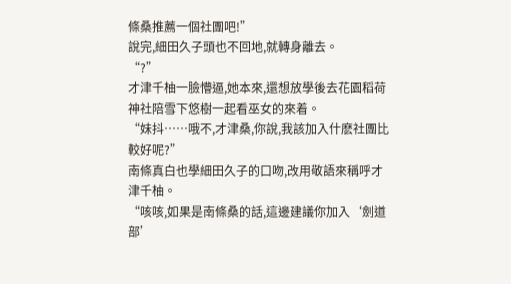條桑推薦一個社團吧!”
說完,細田久子頭也不回地,就轉身離去。
“?”
才津千柚一臉懵逼,她本來,還想放學後去花園稻荷神社陪雪下悠樹一起看巫女的來着。
“妹抖……哦不,才津桑,你說,我該加入什麽社團比較好呢?”
南條真白也學細田久子的口吻,改用敬語來稱呼才津千柚。
“咳咳,如果是南條桑的話,這邊建議你加入‘劍道部’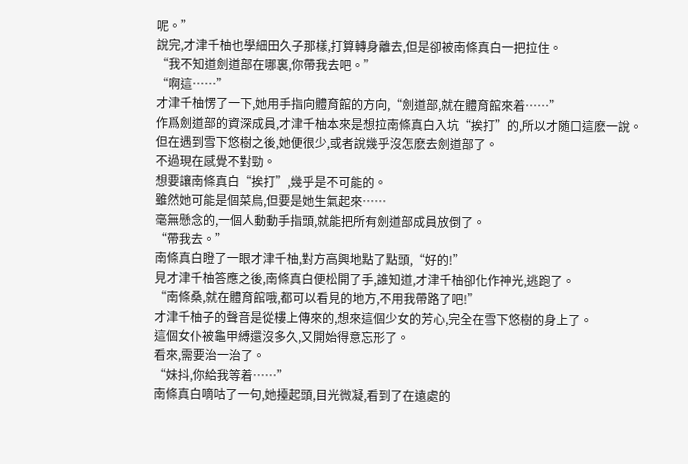呢。”
說完,才津千柚也學細田久子那樣,打算轉身離去,但是卻被南條真白一把拉住。
“我不知道劍道部在哪裏,你帶我去吧。”
“啊這……”
才津千柚愣了一下,她用手指向體育館的方向,“劍道部,就在體育館來着……”
作爲劍道部的資深成員,才津千柚本來是想拉南條真白入坑“挨打”的,所以才随口這麽一說。
但在遇到雪下悠樹之後,她便很少,或者說幾乎沒怎麽去劍道部了。
不過現在感覺不對勁。
想要讓南條真白“挨打”,幾乎是不可能的。
雖然她可能是個菜鳥,但要是她生氣起來……
毫無懸念的,一個人動動手指頭,就能把所有劍道部成員放倒了。
“帶我去。”
南條真白瞪了一眼才津千柚,對方高興地點了點頭,“好的!”
見才津千柚答應之後,南條真白便松開了手,誰知道,才津千柚卻化作神光,逃跑了。
“南條桑,就在體育館哦,都可以看見的地方,不用我帶路了吧!”
才津千柚子的聲音是從樓上傳來的,想來這個少女的芳心,完全在雪下悠樹的身上了。
這個女仆被龜甲縛還沒多久,又開始得意忘形了。
看來,需要治一治了。
“妹抖,你給我等着……”
南條真白嘀咕了一句,她擡起頭,目光微凝,看到了在遠處的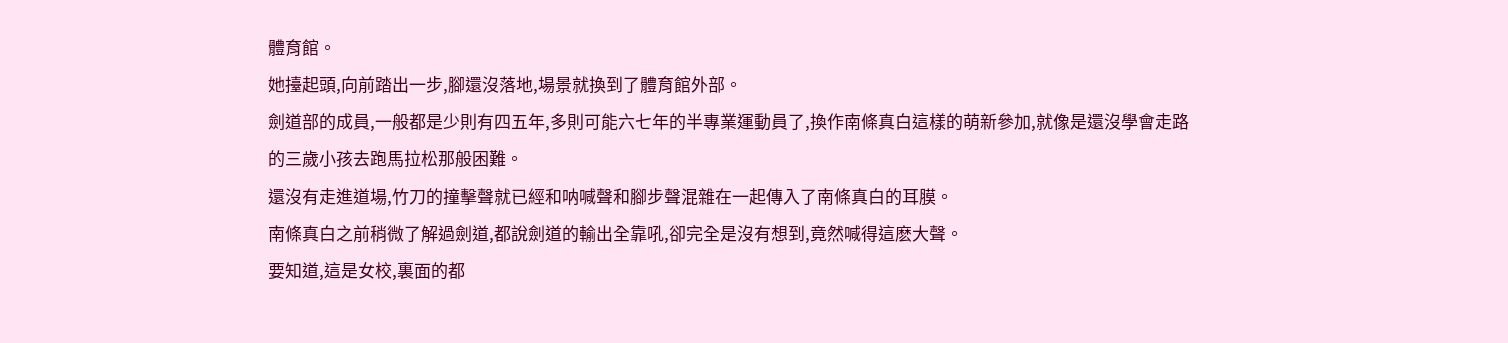體育館。
她擡起頭,向前踏出一步,腳還沒落地,場景就換到了體育館外部。
劍道部的成員,一般都是少則有四五年,多則可能六七年的半專業運動員了,換作南條真白這樣的萌新參加,就像是還沒學會走路的三歲小孩去跑馬拉松那般困難。
還沒有走進道場,竹刀的撞擊聲就已經和呐喊聲和腳步聲混雜在一起傳入了南條真白的耳膜。
南條真白之前稍微了解過劍道,都說劍道的輸出全靠吼,卻完全是沒有想到,竟然喊得這麽大聲。
要知道,這是女校,裏面的都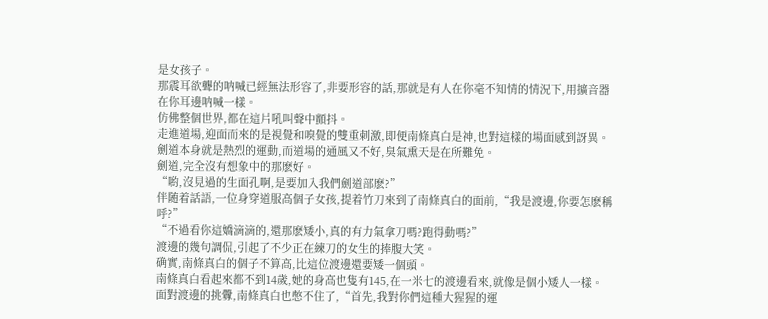是女孩子。
那震耳欲聾的呐喊已經無法形容了,非要形容的話,那就是有人在你毫不知情的情況下,用擴音器在你耳邊呐喊一樣。
仿佛整個世界,都在這片吼叫聲中顫抖。
走進道場,迎面而來的是視覺和嗅覺的雙重刺激,即便南條真白是神,也對這樣的場面感到訝異。
劍道本身就是熱烈的運動,而道場的通風又不好,臭氣熏天是在所難免。
劍道,完全沒有想象中的那麽好。
“喲,沒見過的生面孔啊,是要加入我們劍道部麽?”
伴随着話語,一位身穿道服高個子女孩,提着竹刀來到了南條真白的面前,“我是渡邊,你要怎麽稱呼?”
“不過看你這嬌滴滴的,還那麽矮小,真的有力氣拿刀嗎?跑得動嗎?”
渡邊的幾句調侃,引起了不少正在練刀的女生的捧腹大笑。
确實,南條真白的個子不算高,比這位渡邊還要矮一個頭。
南條真白看起來都不到14歲,她的身高也隻有145,在一米七的渡邊看來,就像是個小矮人一樣。
面對渡邊的挑釁,南條真白也憋不住了,“首先,我對你們這種大猩猩的運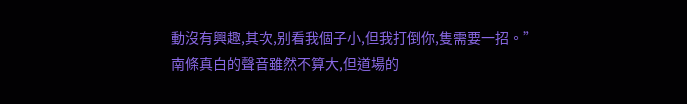動沒有興趣,其次,别看我個子小,但我打倒你,隻需要一招。”
南條真白的聲音雖然不算大,但道場的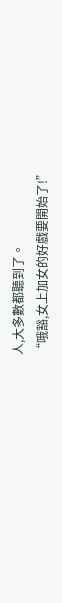人,大多數都聽到了。
“哦豁,女上加女的好戲要開始了!”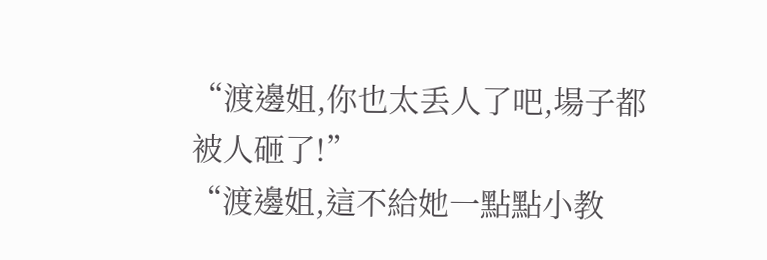“渡邊姐,你也太丢人了吧,場子都被人砸了!”
“渡邊姐,這不給她一點點小教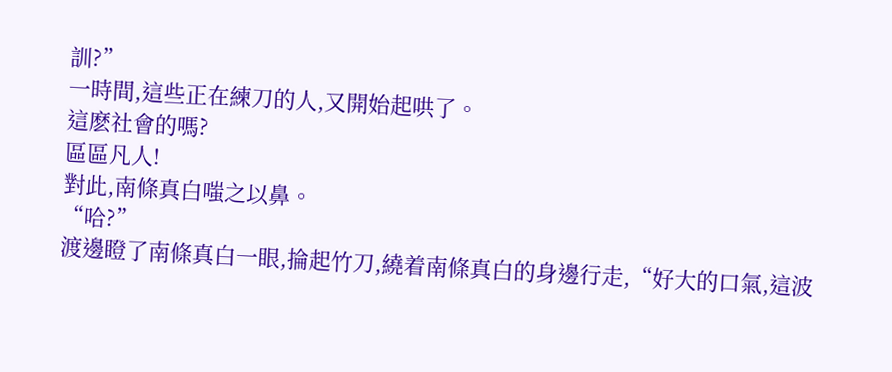訓?”
一時間,這些正在練刀的人,又開始起哄了。
這麽社會的嗎?
區區凡人!
對此,南條真白嗤之以鼻。
“哈?”
渡邊瞪了南條真白一眼,掄起竹刀,繞着南條真白的身邊行走,“好大的口氣,這波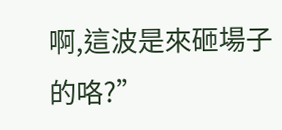啊,這波是來砸場子的咯?”